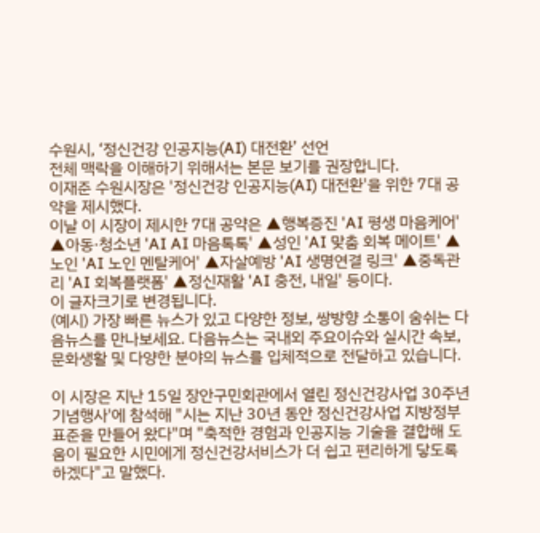수원시, ‘정신건강 인공지능(AI) 대전환’ 선언
전체 맥락을 이해하기 위해서는 본문 보기를 권장합니다.
이재준 수원시장은 '정신건강 인공지능(AI) 대전환'을 위한 7대 공약을 제시했다.
이날 이 시장이 제시한 7대 공약은 ▲행복증진 'AI 평생 마음케어' ▲아동·청소년 'AI AI 마음톡톡' ▲성인 'AI 맞춤 회복 메이트' ▲노인 'AI 노인 멘탈케어' ▲자살예방 'AI 생명연결 링크' ▲중독관리 'AI 회복플랫폼' ▲정신재활 'AI 충전, 내일' 등이다.
이 글자크기로 변경됩니다.
(예시) 가장 빠른 뉴스가 있고 다양한 정보, 쌍방향 소통이 숨쉬는 다음뉴스를 만나보세요. 다음뉴스는 국내외 주요이슈와 실시간 속보, 문화생활 및 다양한 분야의 뉴스를 입체적으로 전달하고 있습니다.

이 시장은 지난 15일 장안구민회관에서 열린 정신건강사업 30주년 기념행사'에 참석해 "시는 지난 30년 동안 정신건강사업 지방정부 표준을 만들어 왔다"며 "축적한 경험과 인공지능 기술을 결합해 도움이 필요한 시민에게 정신건강서비스가 더 쉽고 편리하게 닿도록 하겠다"고 말했다.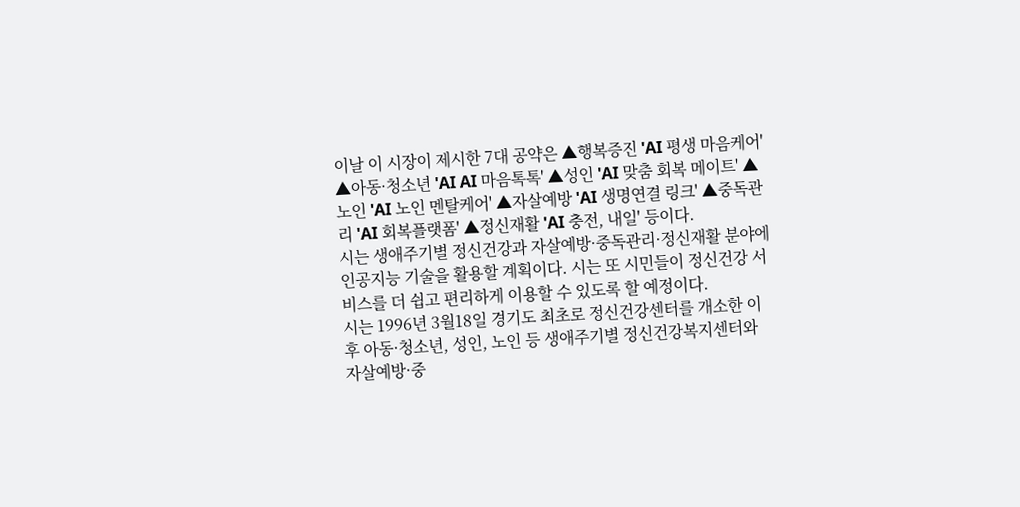이날 이 시장이 제시한 7대 공약은 ▲행복증진 'AI 평생 마음케어' ▲아동·청소년 'AI AI 마음톡톡' ▲성인 'AI 맞춤 회복 메이트' ▲노인 'AI 노인 멘탈케어' ▲자살예방 'AI 생명연결 링크' ▲중독관리 'AI 회복플랫폼' ▲정신재활 'AI 충전, 내일' 등이다.
시는 생애주기별 정신건강과 자살예방·중독관리·정신재활 분야에 인공지능 기술을 활용할 계획이다. 시는 또 시민들이 정신건강 서비스를 더 쉽고 편리하게 이용할 수 있도록 할 예정이다.
시는 1996년 3월18일 경기도 최초로 정신건강센터를 개소한 이후 아동·청소년, 성인, 노인 등 생애주기별 정신건강복지센터와 자살예방·중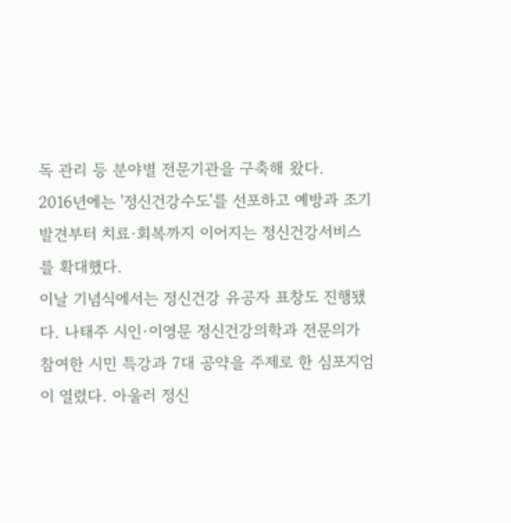독 관리 등 분야별 전문기관을 구축해 왔다.
2016년에는 '정신건강수도'를 선포하고 예방과 조기발견부터 치료·회복까지 이어지는 정신건강서비스를 확대했다.
이날 기념식에서는 정신건강 유공자 표창도 진행됐다. 나태주 시인·이영문 정신건강의학과 전문의가 참여한 시민 특강과 7대 공약을 주제로 한 심포지엄이 열렸다. 아울러 정신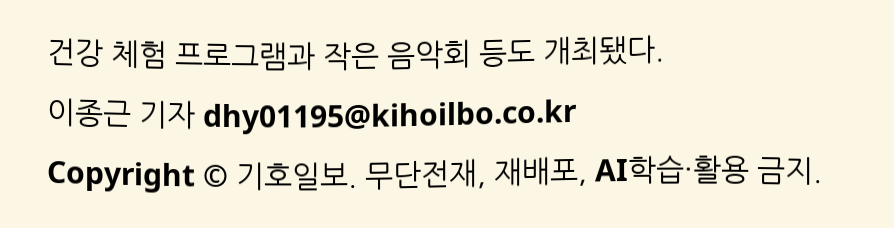건강 체험 프로그램과 작은 음악회 등도 개최됐다.
이종근 기자 dhy01195@kihoilbo.co.kr
Copyright © 기호일보. 무단전재, 재배포, AI학습·활용 금지.